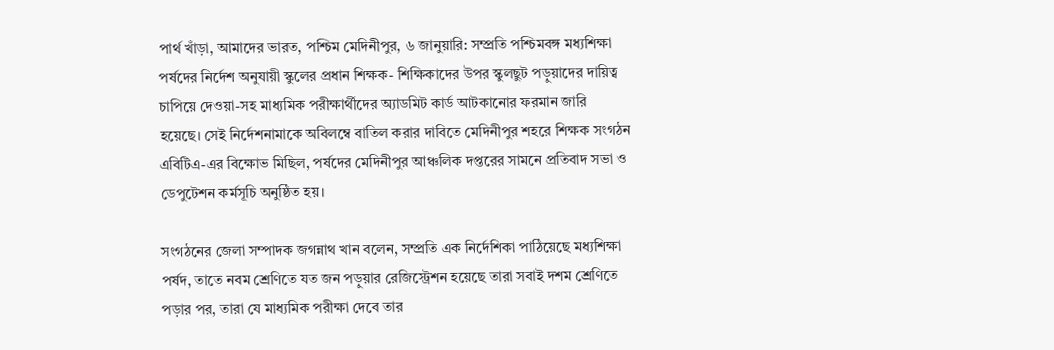পার্থ খাঁড়া, আমাদের ভারত, পশ্চিম মেদিনীপুর, ৬ জানুয়ারি: সম্প্রতি পশ্চিমবঙ্গ মধ্যশিক্ষা পর্ষদের নির্দেশ অনুযায়ী স্কুলের প্রধান শিক্ষক- শিক্ষিকাদের উপর স্কুলছুট পড়ুয়াদের দায়িত্ব চাপিয়ে দেওয়া-সহ মাধ্যমিক পরীক্ষার্থীদের অ্যাডমিট কার্ড আটকানোর ফরমান জারি
হয়েছে। সেই নির্দেশনামাকে অবিলম্বে বাতিল করার দাবিতে মেদিনীপুর শহরে শিক্ষক সংগঠন এবিটিএ-এর বিক্ষোভ মিছিল, পর্ষদের মেদিনীপুর আঞ্চলিক দপ্তরের সামনে প্রতিবাদ সভা ও ডেপুটেশন কর্মসূচি অনুষ্ঠিত হয়।

সংগঠনের জেলা সম্পাদক জগন্নাথ খান বলেন, সম্প্রতি এক নির্দেশিকা পাঠিয়েছে মধ্যশিক্ষা পর্ষদ, তাতে নবম শ্রেণিতে যত জন পড়ুয়ার রেজিস্ট্রেশন হয়েছে তারা সবাই দশম শ্রেণিতে পড়ার পর, তারা যে মাধ্যমিক পরীক্ষা দেবে তার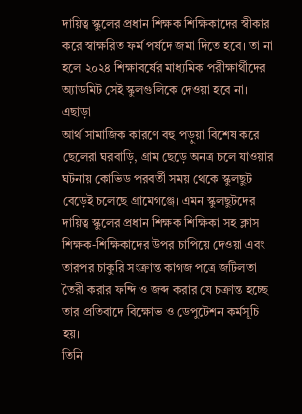দায়িত্ব স্কুলের প্রধান শিক্ষক শিক্ষিকাদের স্বীকার করে স্বাক্ষরিত ফর্ম পর্ষদে জমা দিতে হবে। তা না হলে ২০২৪ শিক্ষাবর্ষের মাধ্যমিক পরীক্ষার্থীদের অ্যাডমিট সেই স্কুলগুলিকে দেওয়া হবে না। এছাড়া
আর্থ সামাজিক কারণে বহু পড়ুয়া বিশেষ করে ছেলেরা ঘরবাড়ি, গ্রাম ছেড়ে অনত্র চলে যাওয়ার ঘটনায় কোভিড পরবর্তী সময় থেকে স্কুলছুট বেড়েই চলেছে গ্রামেগঞ্জে। এমন স্কুলছুটদের দায়িত্ব স্কুলের প্রধান শিক্ষক শিক্ষিকা সহ ক্লাস শিক্ষক-শিক্ষিকাদের উপর চাপিয়ে দেওয়া এবং তারপর চাকুরি সংক্রান্ত কাগজ পত্রে জটিলতা তৈরী করার ফন্দি ও জব্দ করার যে চক্রান্ত হচ্ছে তার প্রতিবাদে বিক্ষোভ ও ডেপুটেশন কর্মসূচি হয়।
তিনি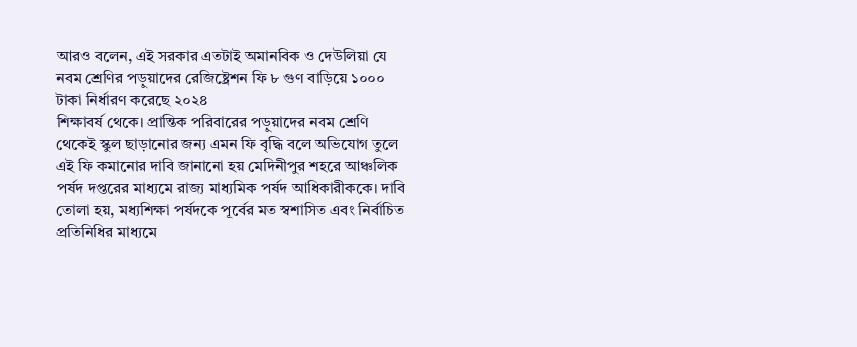আরও বলেন, এই সরকার এতটাই অমানবিক ও দেউলিয়া যে নবম শ্রেণির পড়ুয়াদের রেজিষ্ট্রেশন ফি ৮ গুণ বাড়িয়ে ১০০০ টাকা নির্ধারণ করেছে ২০২৪
শিক্ষাবর্ষ থেকে। প্রান্তিক পরিবারের পড়ুয়াদের নবম শ্রেণি থেকেই স্কুল ছাড়ানোর জন্য এমন ফি বৃদ্ধি বলে অভিযোগ তুলে এই ফি কমানোর দাবি জানানো হয় মেদিনীপুর শহরে আঞ্চলিক পর্ষদ দপ্তরের মাধ্যমে রাজ্য মাধ্যমিক পর্ষদ আধিকারীককে। দাবি তোলা হয়, মধ্যশিক্ষা পর্ষদকে পূর্বের মত স্বশাসিত এবং নির্বাচিত প্রতিনিধির মাধ্যমে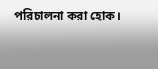পরিচালনা করা হোক।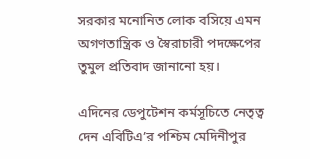সরকার মনোনিত লোক বসিয়ে এমন অগণতান্ত্রিক ও স্বৈরাচারী পদক্ষেপের তুমুল প্রতিবাদ জানানো হয়।

এদিনের ডেপুটেশন কর্মসূচিতে নেতৃত্ব দেন এবিটিএ’র পশ্চিম মেদিনীপুর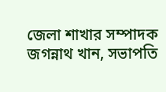জেলা শাখার সম্পাদক জগন্নাথ খান, সভাপতি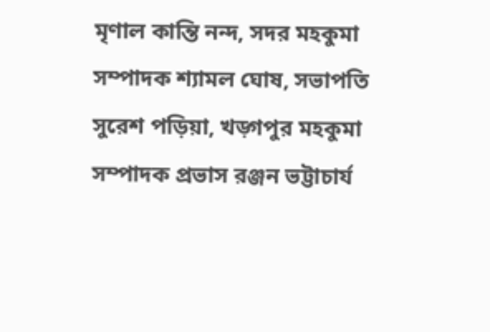মৃণাল কান্তি নন্দ, সদর মহকুমা সম্পাদক শ্যামল ঘোষ, সভাপতি সুরেশ পড়িয়া, খড়্গপুর মহকুমা সম্পাদক প্রভাস রঞ্জন ভট্টাচার্য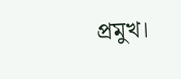প্রমুখ।